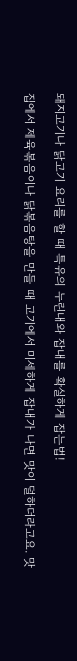돼지고기나 닭고기 요리를 할 때 특유의 누린내와 잡내를 확실하게 잡는법!

집에서 제육볶음이나 닭볶음탕을 만들 때 고기에서 미세하게 잡내가 나면 맛이 덜하더라고요. 맛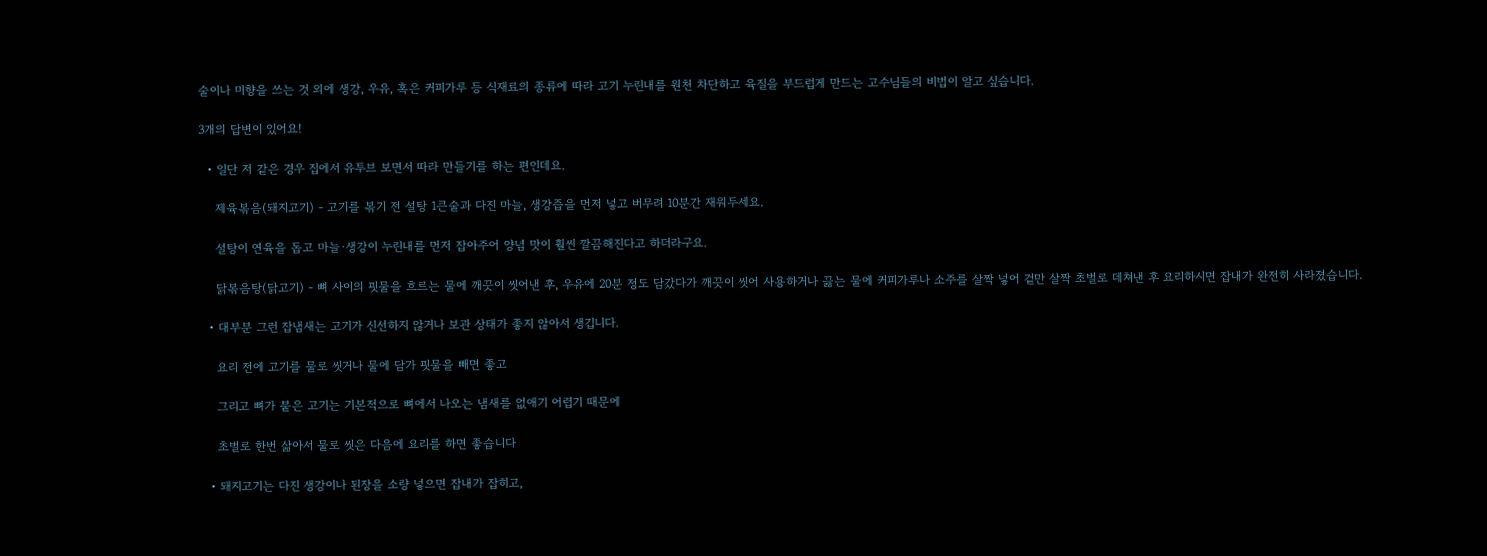술이나 미향을 쓰는 것 외에 생강, 우유, 혹은 커피가루 등 식재료의 종류에 따라 고기 누린내를 원천 차단하고 육질을 부드럽게 만드는 고수님들의 비법이 알고 싶습니다.

3개의 답변이 있어요!

  • 일단 저 같은 경우 집에서 유투브 보면서 따라 만들기를 하는 편인데요.

    제육볶음(돼지고기) - 고기를 볶기 전 설탕 1큰술과 다진 마늘, 생강즙을 먼저 넣고 버무려 10분간 재워두세요.

    설탕이 연육을 돕고 마늘·생강이 누린내를 먼저 잡아주어 양념 맛이 훨씬 깔끔해진다고 하더라구요.

    닭볶음탕(닭고기) - 뼈 사이의 핏물을 흐르는 물에 깨끗이 씻어낸 후, 우유에 20분 정도 담갔다가 깨끗이 씻어 사용하거나 끓는 물에 커피가루나 소주를 살짝 넣어 겉만 살짝 초벌로 데쳐낸 후 요리하시면 잡내가 완전히 사라졌습니다.

  • 대부분 그런 잡냄새는 고기가 신선하지 않거나 보관 상태가 좋지 않아서 생깁니다.

    요리 전에 고기를 물로 씻거나 물에 담가 핏물을 빼면 좋고

    그리고 뼈가 붙은 고기는 기본적으로 뼈에서 나오는 냄새를 없애기 어렵기 때문에

    초벌로 한번 삶아서 물로 씻은 다음에 요리를 하면 좋습니다

  • 돼지고기는 다진 생강이나 된장을 소량 넣으면 잡내가 잡히고,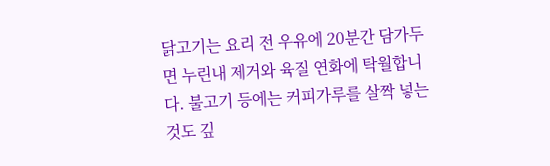닭고기는 요리 전 우유에 20분간 담가두면 누린내 제거와 육질 연화에 탁월합니다. 불고기 등에는 커피가루를 살짝 넣는 것도 깊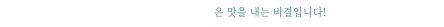은 맛을 내는 비결입니다!